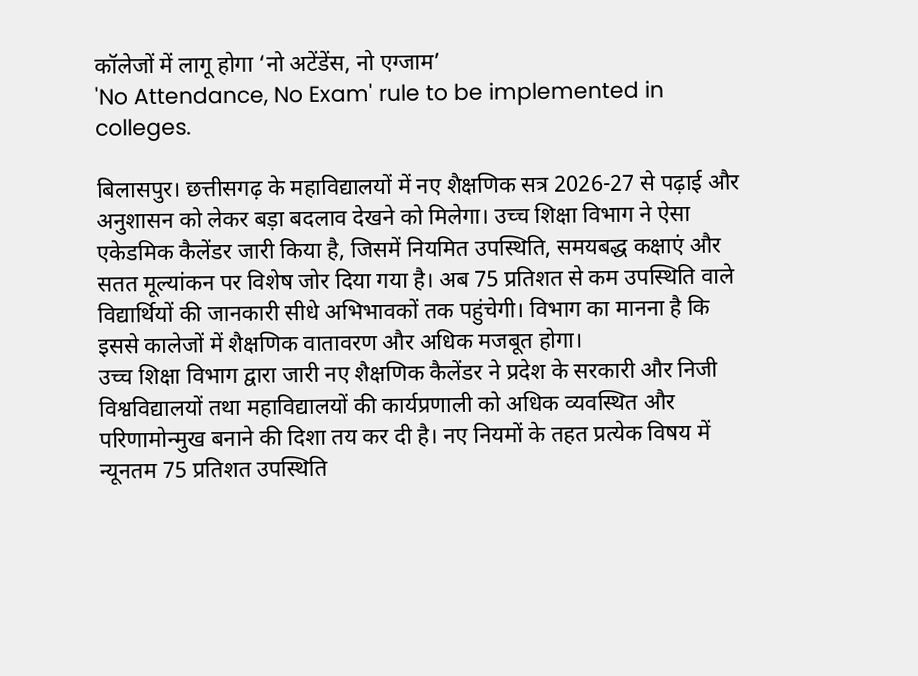कॉलेजों में लागू होगा ‘नो अटेंडेंस, नो एग्जाम’
'No Attendance, No Exam' rule to be implemented in colleges.

बिलासपुर। छत्तीसगढ़ के महाविद्यालयों में नए शैक्षणिक सत्र 2026-27 से पढ़ाई और अनुशासन को लेकर बड़ा बदलाव देखने को मिलेगा। उच्च शिक्षा विभाग ने ऐसा एकेडमिक कैलेंडर जारी किया है, जिसमें नियमित उपस्थिति, समयबद्ध कक्षाएं और सतत मूल्यांकन पर विशेष जोर दिया गया है। अब 75 प्रतिशत से कम उपस्थिति वाले विद्यार्थियों की जानकारी सीधे अभिभावकों तक पहुंचेगी। विभाग का मानना है कि इससे कालेजों में शैक्षणिक वातावरण और अधिक मजबूत होगा।
उच्च शिक्षा विभाग द्वारा जारी नए शैक्षणिक कैलेंडर ने प्रदेश के सरकारी और निजी विश्वविद्यालयों तथा महाविद्यालयों की कार्यप्रणाली को अधिक व्यवस्थित और परिणामोन्मुख बनाने की दिशा तय कर दी है। नए नियमों के तहत प्रत्येक विषय में न्यूनतम 75 प्रतिशत उपस्थिति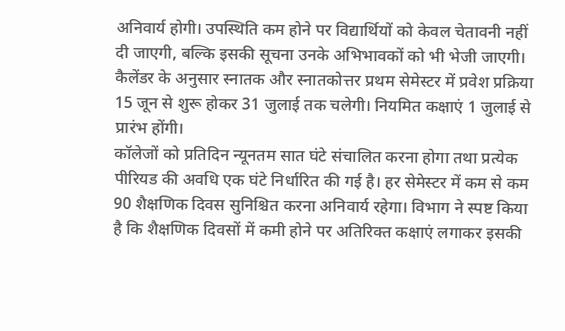अनिवार्य होगी। उपस्थिति कम होने पर विद्यार्थियों को केवल चेतावनी नहीं दी जाएगी, बल्कि इसकी सूचना उनके अभिभावकों को भी भेजी जाएगी। कैलेंडर के अनुसार स्नातक और स्नातकोत्तर प्रथम सेमेस्टर में प्रवेश प्रक्रिया 15 जून से शुरू होकर 31 जुलाई तक चलेगी। नियमित कक्षाएं 1 जुलाई से प्रारंभ होंगी।
कॉलेजों को प्रतिदिन न्यूनतम सात घंटे संचालित करना होगा तथा प्रत्येक पीरियड की अवधि एक घंटे निर्धारित की गई है। हर सेमेस्टर में कम से कम 90 शैक्षणिक दिवस सुनिश्चित करना अनिवार्य रहेगा। विभाग ने स्पष्ट किया है कि शैक्षणिक दिवसों में कमी होने पर अतिरिक्त कक्षाएं लगाकर इसकी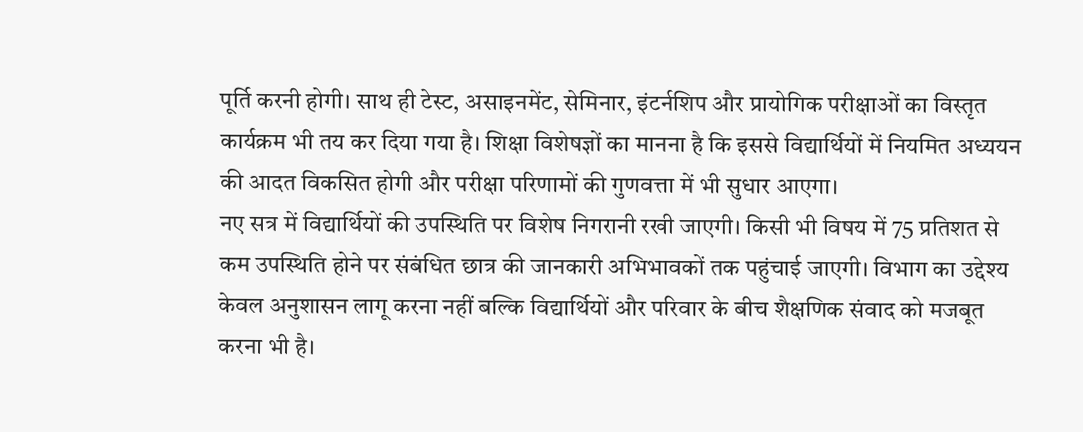पूर्ति करनी होगी। साथ ही टेस्ट, असाइनमेंट, सेमिनार, इंटर्नशिप और प्रायोगिक परीक्षाओं का विस्तृत कार्यक्रम भी तय कर दिया गया है। शिक्षा विशेषज्ञों का मानना है कि इससे विद्यार्थियों में नियमित अध्ययन की आदत विकसित होगी और परीक्षा परिणामों की गुणवत्ता में भी सुधार आएगा।
नए सत्र में विद्यार्थियों की उपस्थिति पर विशेष निगरानी रखी जाएगी। किसी भी विषय में 75 प्रतिशत से कम उपस्थिति होने पर संबंधित छात्र की जानकारी अभिभावकों तक पहुंचाई जाएगी। विभाग का उद्देश्य केवल अनुशासन लागू करना नहीं बल्कि विद्यार्थियों और परिवार के बीच शैक्षणिक संवाद को मजबूत करना भी है।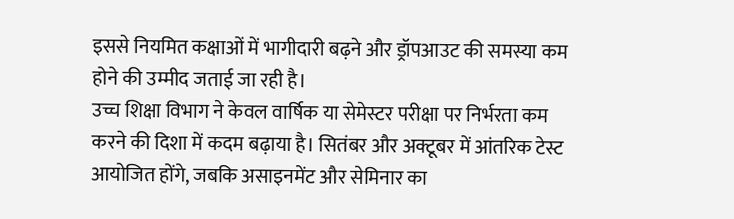इससे नियमित कक्षाओं में भागीदारी बढ़ने और ड्रॉपआउट की समस्या कम होने की उम्मीद जताई जा रही है।
उच्च शिक्षा विभाग ने केवल वार्षिक या सेमेस्टर परीक्षा पर निर्भरता कम करने की दिशा में कदम बढ़ाया है। सितंबर और अक्टूबर में आंतरिक टेस्ट आयोजित होंगे, जबकि असाइनमेंट और सेमिनार का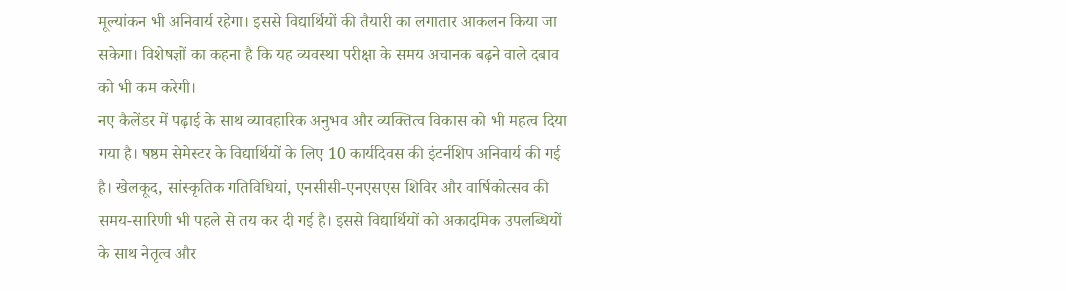मूल्यांकन भी अनिवार्य रहेगा। इससे विद्यार्थियों की तैयारी का लगातार आकलन किया जा सकेगा। विशेषज्ञों का कहना है कि यह व्यवस्था परीक्षा के समय अचानक बढ़ने वाले दबाव को भी कम करेगी।
नए कैलेंडर में पढ़ाई के साथ व्यावहारिक अनुभव और व्यक्तित्व विकास को भी महत्व दिया गया है। षष्ठम सेमेस्टर के विद्यार्थियों के लिए 10 कार्यदिवस की इंटर्नशिप अनिवार्य की गई है। खेलकूद, सांस्कृतिक गतिविधियां, एनसीसी-एनएसएस शिविर और वार्षिकोत्सव की समय-सारिणी भी पहले से तय कर दी गई है। इससे विद्यार्थियों को अकादमिक उपलब्धियों के साथ नेतृत्व और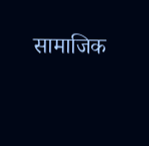सामाजिक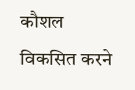कौशल विकसित करने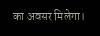का अवसर मिलेगा।